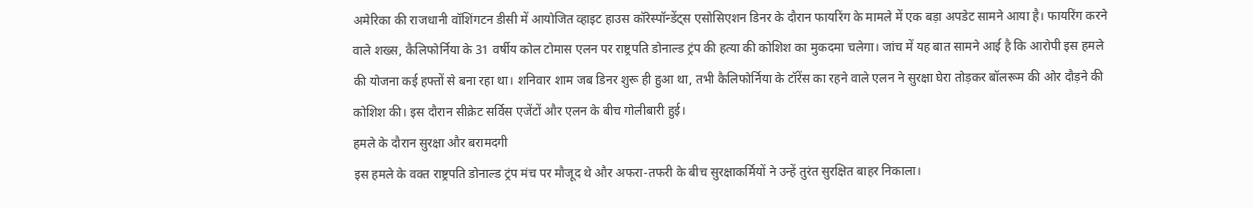अमेरिका की राजधानी वॉशिंगटन डीसी में आयोजित व्हाइट हाउस कॉरेस्पॉन्डेंट्स एसोसिएशन डिनर के दौरान फायरिंग के मामले में एक बड़ा अपडेट सामने आया है। फायरिंग करने वाले शख्स, कैलिफोर्निया के 31 वर्षीय कोल टोमास एलन पर राष्ट्रपति डोनाल्ड ट्रंप की हत्या की कोशिश का मुकदमा चलेगा। जांच में यह बात सामने आई है कि आरोपी इस हमले की योजना कई हफ्तों से बना रहा था। शनिवार शाम जब डिनर शुरू ही हुआ था, तभी कैलिफोर्निया के टॉरेंस का रहने वाले एलन ने सुरक्षा घेरा तोड़कर बॉलरूम की ओर दौड़ने की कोशिश की। इस दौरान सीक्रेट सर्विस एजेंटों और एलन के बीच गोलीबारी हुई।
हमले के दौरान सुरक्षा और बरामदगी
इस हमले के वक्त राष्ट्रपति डोनाल्ड ट्रंप मंच पर मौजूद थे और अफरा-तफरी के बीच सुरक्षाकर्मियों ने उन्हें तुरंत सुरक्षित बाहर निकाला।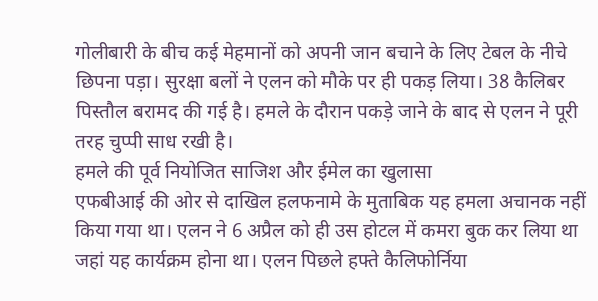गोलीबारी के बीच कई मेहमानों को अपनी जान बचाने के लिए टेबल के नीचे छिपना पड़ा। सुरक्षा बलों ने एलन को मौके पर ही पकड़ लिया। 38 कैलिबर पिस्तौल बरामद की गई है। हमले के दौरान पकड़े जाने के बाद से एलन ने पूरी तरह चुप्पी साध रखी है।
हमले की पूर्व नियोजित साजिश और ईमेल का खुलासा
एफबीआई की ओर से दाखिल हलफनामे के मुताबिक यह हमला अचानक नहीं किया गया था। एलन ने 6 अप्रैल को ही उस होटल में कमरा बुक कर लिया था जहां यह कार्यक्रम होना था। एलन पिछले हफ्ते कैलिफोर्निया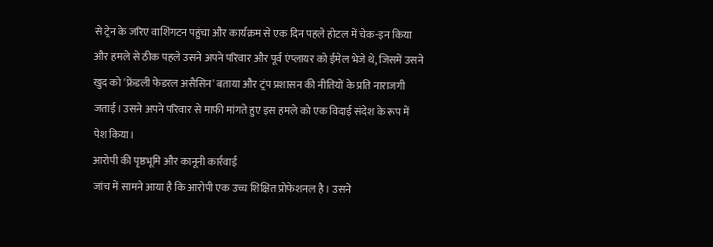से ट्रेन के जरिए वाशिंगटन पहुंचा और कार्यक्रम से एक दिन पहले होटल में चेक-इन किया और हमले से ठीक पहले उसने अपने परिवार और पूर्व एंप्लायर को ईमेल भेजे थे, जिसमें उसने खुद को 'फ्रेंडली फेडरल असैसिन' बताया और ट्रंप प्रशासन की नीतियों के प्रति नाराजगी जताई। उसने अपने परिवार से माफी मांगते हुए इस हमले को एक विदाई संदेश के रूप में पेश किया।
आरोपी की पृष्ठभूमि और कानूनी कार्रवाई
जांच में सामने आया है कि आरोपी एक उच्च शिक्षित प्रोफेशनल है। उसने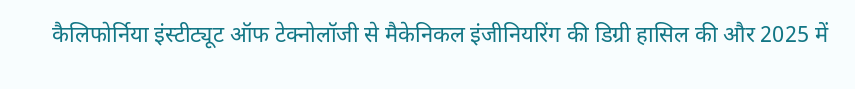कैलिफोर्निया इंस्टीट्यूट ऑफ टेक्नोलॉजी से मैकेनिकल इंजीनियरिंग की डिग्री हासिल की और 2025 में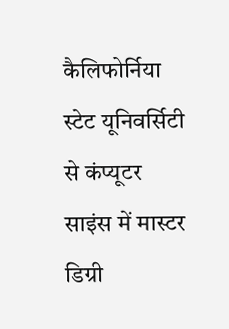कैलिफोर्निया स्टेट यूनिवर्सिटी से कंप्यूटर साइंस में मास्टर डिग्री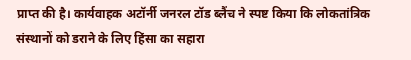प्राप्त की है। कार्यवाहक अटॉर्नी जनरल टॉड ब्लैंच ने स्पष्ट किया कि लोकतांत्रिक संस्थानों को डराने के लिए हिंसा का सहारा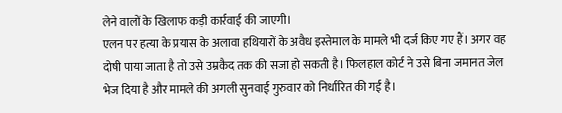लेने वालों के खिलाफ कड़ी कार्रवाई की जाएगी।
एलन पर हत्या के प्रयास के अलावा हथियारों के अवैध इस्तेमाल के मामले भी दर्ज किए गए हैं। अगर वह दोषी पाया जाता है तो उसे उम्रकैद तक की सजा हो सकती है। फिलहाल कोर्ट ने उसे बिना जमानत जेल भेज दिया है और मामले की अगली सुनवाई गुरुवार को निर्धारित की गई है।